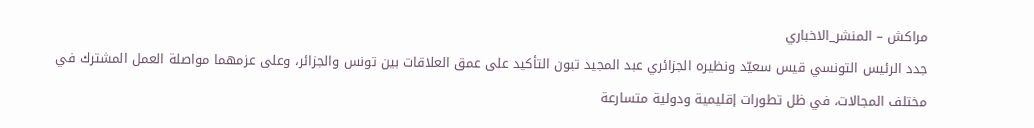مراكش – المنشر_الاخباري
جدد الرئيس التونسي قيس سعيّد ونظيره الجزائري عبد المجيد تبون التأكيد على عمق العلاقات بين تونس والجزائر، وعلى عزمهما مواصلة العمل المشترك في مختلف المجالات، في ظل تطورات إقليمية ودولية متسارعة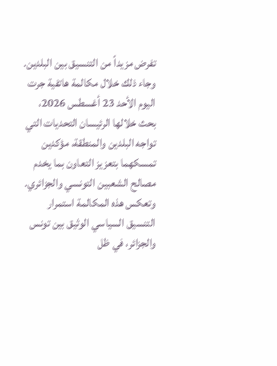تفرض مزيداً من التنسيق بين البلدين.
وجاء ذلك خلال مكالمة هاتفية جرت اليوم الأحد 23 أغسطس 2026، بحث خلالها الرئيسان التحديات التي تواجه البلدين والمنطقة، مؤكدين تمسكهما بتعزيز التعاون بما يخدم مصالح الشعبين التونسي والجزائري.
وتعكس هذه المكالمة استمرار التنسيق السياسي الوثيق بين تونس والجزائر، في ظل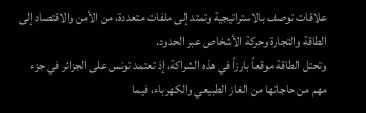علاقات توصف بالاستراتيجية وتمتد إلى ملفات متعددة، من الأمن والاقتصاد إلى الطاقة والتجارة وحركة الأشخاص عبر الحدود.
وتحتل الطاقة موقعاً بارزاً في هذه الشراكة، إذ تعتمد تونس على الجزائر في جزء مهم من حاجاتها من الغاز الطبيعي والكهرباء، فيما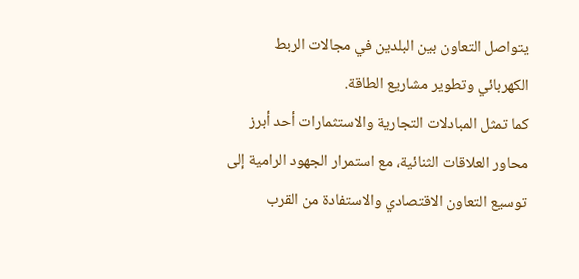يتواصل التعاون بين البلدين في مجالات الربط الكهربائي وتطوير مشاريع الطاقة.
كما تمثل المبادلات التجارية والاستثمارات أحد أبرز محاور العلاقات الثنائية، مع استمرار الجهود الرامية إلى توسيع التعاون الاقتصادي والاستفادة من القرب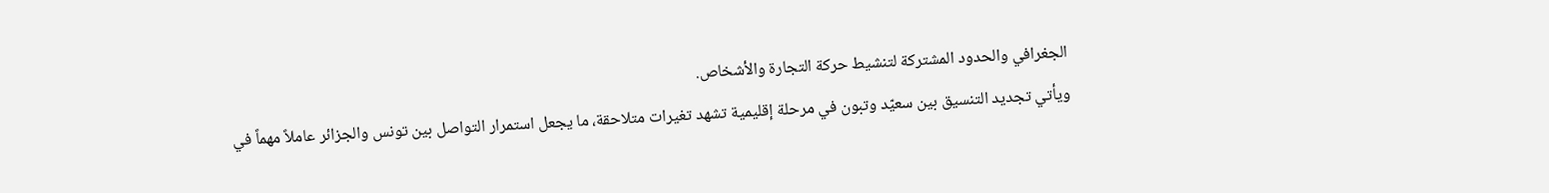الجغرافي والحدود المشتركة لتنشيط حركة التجارة والأشخاص.
ويأتي تجديد التنسيق بين سعيّد وتبون في مرحلة إقليمية تشهد تغيرات متلاحقة، ما يجعل استمرار التواصل بين تونس والجزائر عاملاً مهماً في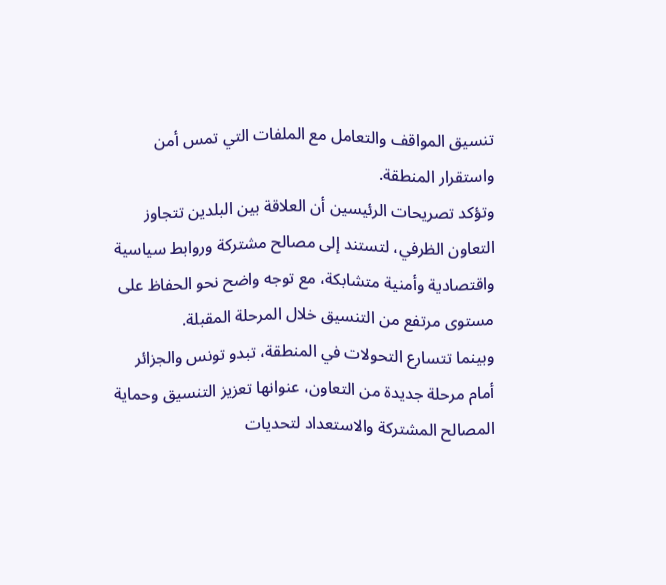تنسيق المواقف والتعامل مع الملفات التي تمس أمن واستقرار المنطقة.
وتؤكد تصريحات الرئيسين أن العلاقة بين البلدين تتجاوز التعاون الظرفي، لتستند إلى مصالح مشتركة وروابط سياسية واقتصادية وأمنية متشابكة، مع توجه واضح نحو الحفاظ على مستوى مرتفع من التنسيق خلال المرحلة المقبلة.
وبينما تتسارع التحولات في المنطقة، تبدو تونس والجزائر أمام مرحلة جديدة من التعاون، عنوانها تعزيز التنسيق وحماية المصالح المشتركة والاستعداد لتحديات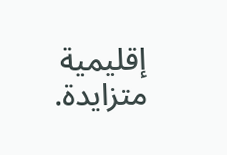إقليمية متزايدة.